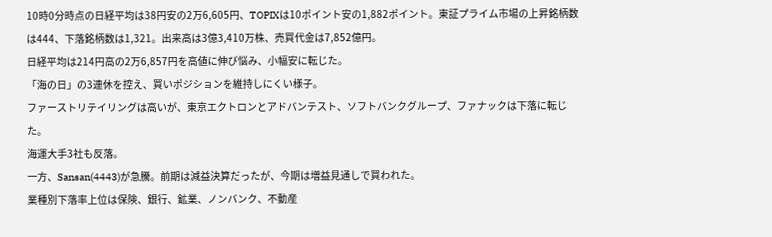10時0分時点の日経平均は38円安の2万6,605円、TOPIXは10ポイント安の1,882ポイント。東証プライム市場の上昇銘柄数は444、下落銘柄数は1,321。出来高は3億3,410万株、売買代金は7,852億円。
日経平均は214円高の2万6,857円を高値に伸び悩み、小幅安に転じた。
「海の日」の3連休を控え、買いポジションを維持しにくい様子。
ファーストリテイリングは高いが、東京エクトロンとアドバンテスト、ソフトバンクグループ、ファナックは下落に転じた。
海運大手3社も反落。
一方、Sansan(4443)が急騰。前期は減益決算だったが、今期は増益見通しで買われた。
業種別下落率上位は保険、銀行、鉱業、ノンバンク、不動産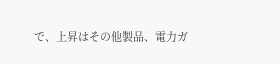で、上昇はその他製品、電力ガ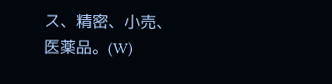ス、精密、小売、医薬品。(W)